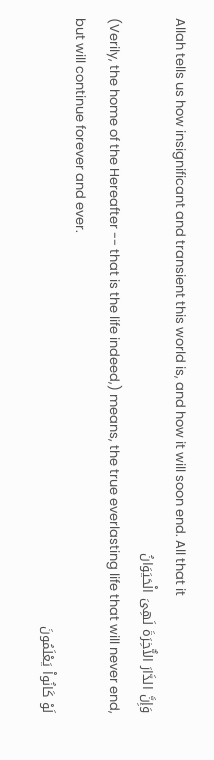Allah tells us how insignificant and transient this world is, and how it will soon end. All that it
وَإِنَّ الدَّارَ الاٌّخِرَةَ لَهِىَ الْحَيَوَانُ
(Verily, the home of the Hereafter -- that is the life indeed,) means, the true everlasting life that will never end, but will continue forever and ever.
لَوْ كَانُواْ يَعْلَمُونَ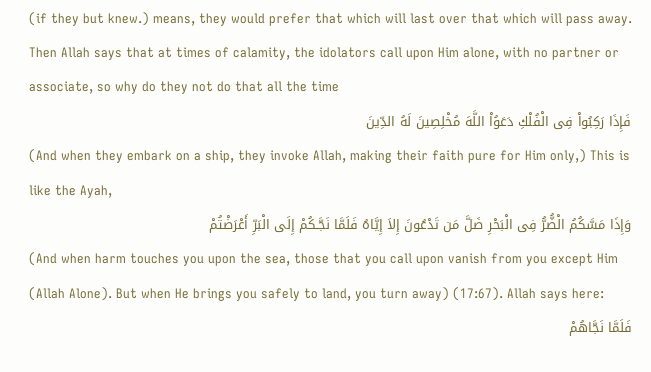(if they but knew.) means, they would prefer that which will last over that which will pass away. Then Allah says that at times of calamity, the idolators call upon Him alone, with no partner or associate, so why do they not do that all the time
فَإِذَا رَكِبُواْ فِى الْفُلْكِ دَعَوُاْ اللَّهَ مُخْلِصِينَ لَهُ الدِّينَ
(And when they embark on a ship, they invoke Allah, making their faith pure for Him only,) This is like the Ayah,
وَإِذَا مَسَّكُمُ الْضُّرُّ فِى الْبَحْرِ ضَلَّ مَن تَدْعُونَ إِلاَ إِيَّاهُ فَلَمَّا نَجَّـكُمْ إِلَى الْبَرِّ أَعْرَضْتُمْ
(And when harm touches you upon the sea, those that you call upon vanish from you except Him (Allah Alone). But when He brings you safely to land, you turn away) (17:67). Allah says here:
فَلَمَّا نَجَّاهُمْ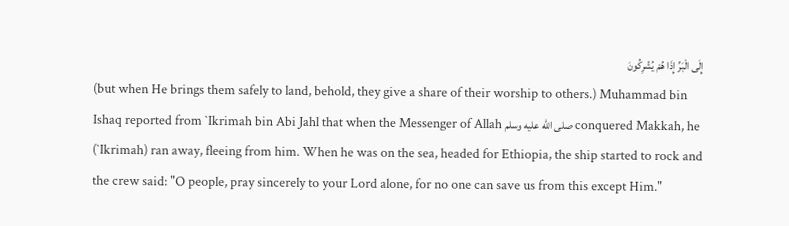إِلَى الْبَرِّ إِذَا هُمْ يُشْرِكُونَ
(but when He brings them safely to land, behold, they give a share of their worship to others.) Muhammad bin Ishaq reported from `Ikrimah bin Abi Jahl that when the Messenger of Allah صلى الله عليه وسلم conquered Makkah, he (`Ikrimah) ran away, fleeing from him. When he was on the sea, headed for Ethiopia, the ship started to rock and the crew said: "O people, pray sincerely to your Lord alone, for no one can save us from this except Him."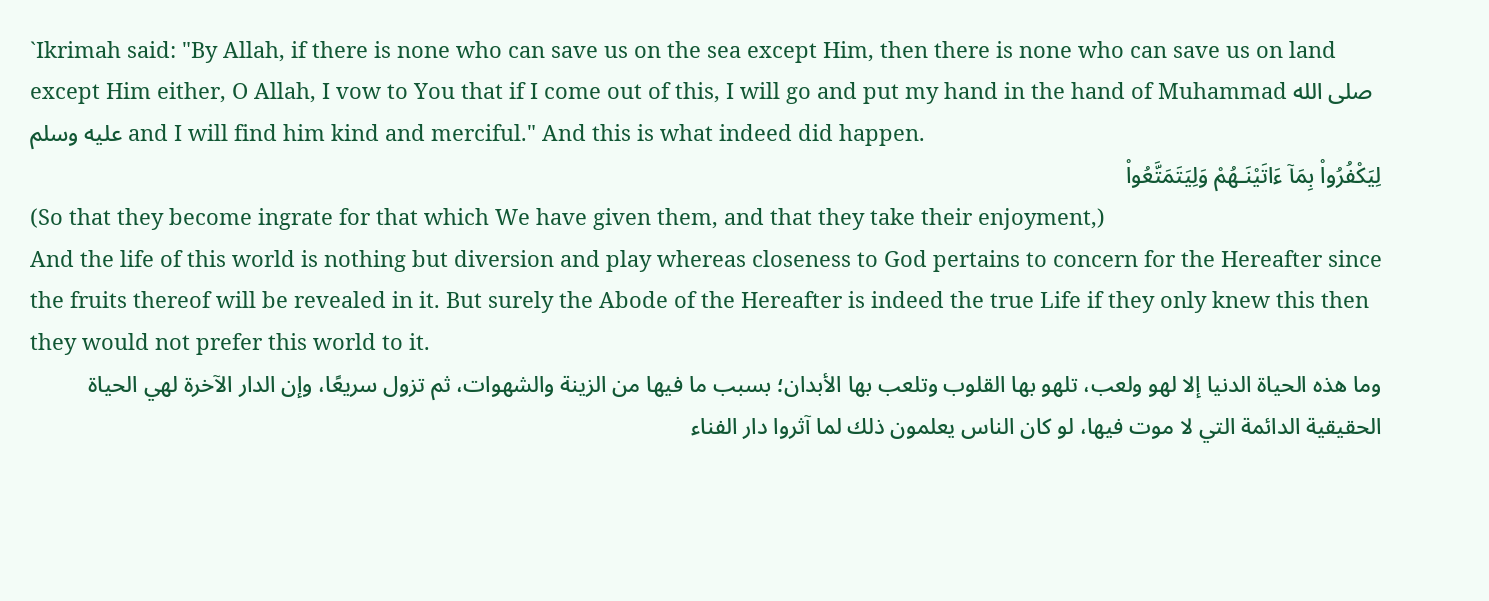`Ikrimah said: "By Allah, if there is none who can save us on the sea except Him, then there is none who can save us on land except Him either, O Allah, I vow to You that if I come out of this, I will go and put my hand in the hand of Muhammad صلى الله عليه وسلم and I will find him kind and merciful." And this is what indeed did happen.
لِيَكْفُرُواْ بِمَآ ءَاتَيْنَـهُمْ وَلِيَتَمَتَّعُواْ
(So that they become ingrate for that which We have given them, and that they take their enjoyment,)
And the life of this world is nothing but diversion and play whereas closeness to God pertains to concern for the Hereafter since the fruits thereof will be revealed in it. But surely the Abode of the Hereafter is indeed the true Life if they only knew this then they would not prefer this world to it.
وما هذه الحياة الدنيا إلا لهو ولعب، تلهو بها القلوب وتلعب بها الأبدان؛ بسبب ما فيها من الزينة والشهوات، ثم تزول سريعًا، وإن الدار الآخرة لهي الحياة الحقيقية الدائمة التي لا موت فيها، لو كان الناس يعلمون ذلك لما آثروا دار الفناء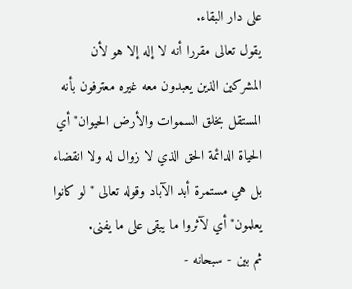على دار البقاء.
يقول تعالى مقررا أنه لا إله إلا هو لأن المشركين الذين يعبدون معه غيره معترفون بأنه المستقل بخلق السموات والأرض الحيوان" أي الحياة الدائمة الحق الذي لا زوال له ولا انقضاء بل هي مستمرة أبد الآباد وقوله تعالى "لو كانوا يعلمون" أي لآثروا ما يبقى على ما يفنى.
ثم بين - سبحانه -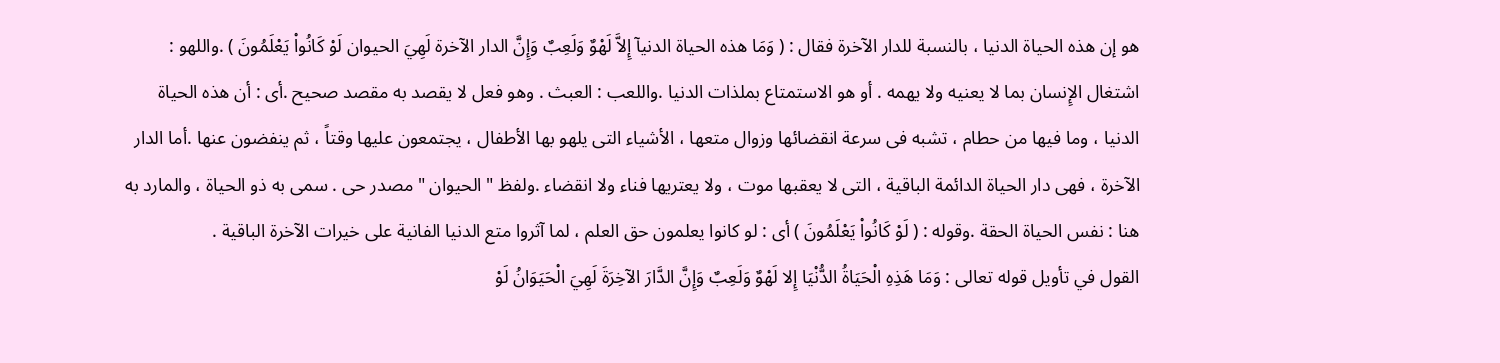هو إن هذه الحياة الدنيا ، بالنسبة للدار الآخرة فقال : ( وَمَا هذه الحياة الدنيآ إِلاَّ لَهْوٌ وَلَعِبٌ وَإِنَّ الدار الآخرة لَهِيَ الحيوان لَوْ كَانُواْ يَعْلَمُونَ ) .واللهو : اشتغال الإِنسان بما لا يعنيه ولا يهمه . أو هو الاستمتاع بملذات الدنيا .واللعب : العبث . وهو فعل لا يقصد به مقصد صحيح .أى : أن هذه الحياة الدنيا ، وما فيها من حطام ، تشبه فى سرعة انقضائها وزوال متعها ، الأشياء التى يلهو بها الأطفال ، يجتمعون عليها وقتاً ، ثم ينفضون عنها .أما الدار الآخرة ، فهى دار الحياة الدائمة الباقية ، التى لا يعقبها موت ، ولا يعتريها فناء ولا انقضاء .ولفظ " الحيوان " مصدر حى . سمى به ذو الحياة ، والمارد به هنا : نفس الحياة الحقة .وقوله : ( لَوْ كَانُواْ يَعْلَمُونَ ) أى : لو كانوا يعلمون حق العلم ، لما آثروا متع الدنيا الفانية على خيرات الآخرة الباقية .
القول في تأويل قوله تعالى : وَمَا هَذِهِ الْحَيَاةُ الدُّنْيَا إِلا لَهْوٌ وَلَعِبٌ وَإِنَّ الدَّارَ الآخِرَةَ لَهِيَ الْحَيَوَانُ لَوْ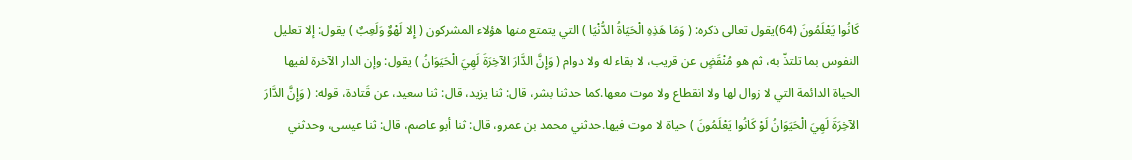كَانُوا يَعْلَمُونَ (64)يقول تعالى ذكره: ( وَمَا هَذِهِ الْحَيَاةُ الدُّنْيَا ) التي يتمتع منها هؤلاء المشركون ( إِلا لَهْوٌ وَلَعِبٌ ) يقول: إلا تعليل النفوس بما تلتذّ به، ثم هو مُنْقَضٍ عن قريب، لا بقاء له ولا دوام ( وَإِنَّ الدَّارَ الآخِرَةَ لَهِيَ الْحَيَوَانُ ) يقول: وإن الدار الآخرة لفيها الحياة الدائمة التي لا زوال لها ولا انقطاع ولا موت معها.كما حدثنا بشر، قال: ثنا يزيد، قال: ثنا سعيد، عن قَتادة، قوله: ( وَإِنَّ الدَّارَ الآخِرَةَ لَهِيَ الْحَيَوَانُ لَوْ كَانُوا يَعْلَمُونَ ) حياة لا موت فيها.حدثني محمد بن عمرو، قال: ثنا أبو عاصم، قال: ثنا عيسى، وحدثني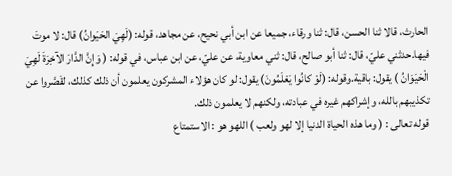الحارث، قالا ثنا الحسن، قال: ثنا ورقاء، جميعا عن ابن أبي نحيح، عن مجاهد، قوله: (لَهِيَ الحَيَوانُ) قال: لا موتَ فيها.حدثني عليّ، قال: ثنا أبو صالح، قال: ثني معاوية، عن عليّ، عن ابن عباس، في قوله: ( وَإِنَّ الدَّارَ الآخِرَةَ لَهِيَ الْحَيَوَانُ ) يقول: باقية.وقوله: (لَوْ كانُوا يَعْلَمُونَ) يقول: لو كان هؤلاء المشركون يعلمون أن ذلك كذلك، لقَصَّروا عن تكذيبهم بالله، وإشراكهم غيره في عبادته، ولكنهم لا يعلمون ذلك.
قوله تعالى : ( وما هذه الحياة الدنيا إلا لهو ولعب ) اللهو هو : الاستمتاع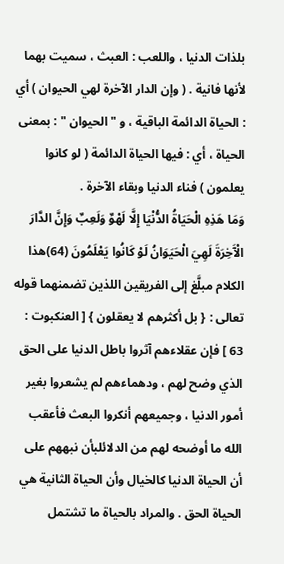بلذات الدنيا ، واللعب : العبث ، سميت بهما لأنها فانية . ( وإن الدار الآخرة لهي الحيوان ) أي : الحياة الدائمة الباقية ، و " الحيوان " : بمعنى الحياة ، أي : فيها الحياة الدائمة ( لو كانوا يعلمون ) فناء الدنيا وبقاء الآخرة .
وَمَا هَذِهِ الْحَيَاةُ الدُّنْيَا إِلَّا لَهْوٌ وَلَعِبٌ وَإِنَّ الدَّارَ الْآَخِرَةَ لَهِيَ الْحَيَوَانُ لَوْ كَانُوا يَعْلَمُونَ (64)هذا الكلام مبلَّغ إلى الفريقين اللذين تضمنهما قوله تعالى : { بل أكثرهم لا يعقلون } [ العنكبوت : 63 ] فإن عقلاءهم آثروا باطل الدنيا على الحق الذي وضح لهم ، ودهماءهم لم يشعروا بغير أمور الدنيا ، وجميعهم أنكروا البعث فأعقب الله ما أوضحه لهم من الدلائلبأن نبههم على أن الحياة الدنيا كالخيال وأن الحياة الثانية هي الحياة الحق . والمراد بالحياة ما تشتمل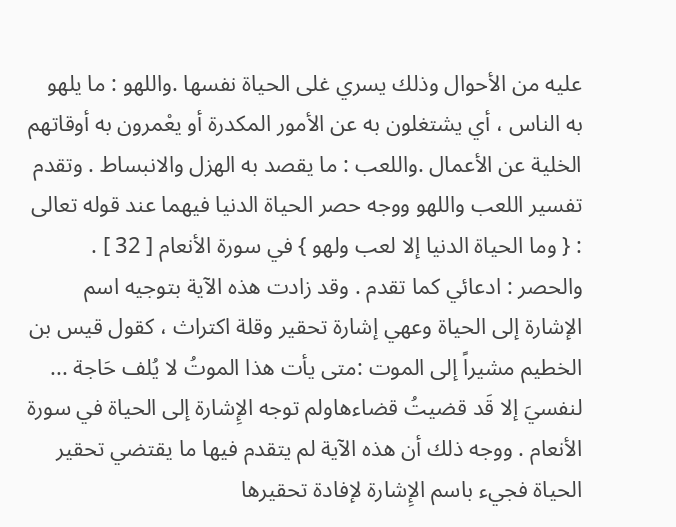عليه من الأحوال وذلك يسري غلى الحياة نفسها .واللهو : ما يلهو به الناس ، أي يشتغلون به عن الأمور المكدرة أو يعْمرون به أوقاتهم الخلية عن الأعمال .واللعب : ما يقصد به الهزل والانبساط . وتقدم تفسير اللعب واللهو ووجه حصر الحياة الدنيا فيهما عند قوله تعالى : { وما الحياة الدنيا إلا لعب ولهو } في سورة الأنعام [ 32 ] . والحصر : ادعائي كما تقدم . وقد زادت هذه الآية بتوجيه اسم الإشارة إلى الحياة وعهي إشارة تحقير وقلة اكتراث ، كقول قيس بن الخطيم مشيراً إلى الموت :متى يأت هذا الموتُ لا يُلف حَاجة ... لنفسيَ إلا قَد قضيتُ قضاءهاولم توجه الإِشارة إلى الحياة في سورة الأنعام . ووجه ذلك أن هذه الآية لم يتقدم فيها ما يقتضي تحقير الحياة فجيء باسم الإِشارة لإفادة تحقيرها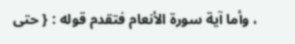، وأما آية سورة الأنعام فتقدم قوله : { حتى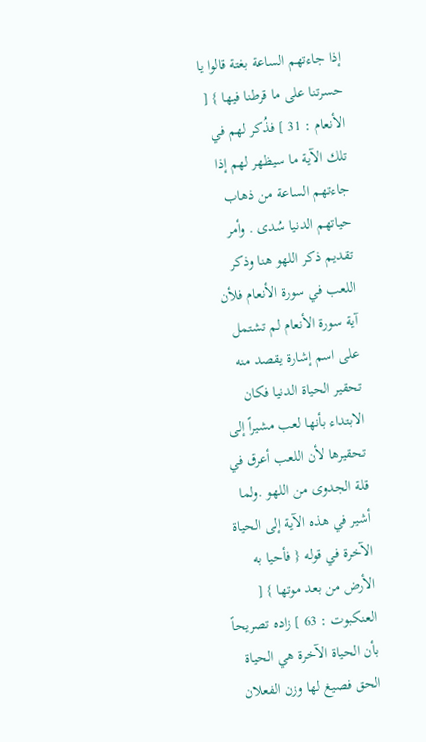إذا جاءتهم الساعة بغتة قالوا يا حسرتنا على ما قرطنا فيها } [ الأنعام : 31 ] فذُكر لهم في تلك الآية ما سيظهر لهم إذا جاءتهم الساعة من ذهاب حياتهم الدنيا سُدى . وأمر تقديم ذكر اللهو هنا وذكر اللعب في سورة الأنعام فلأن آية سورة الأنعام لم تشتمل على اسم إشارة يقصد منه تحقير الحياة الدنيا فكان الابتداء بأنها لعب مشيراً إلى تحقيرها لأن اللعب أعرق في قلة الجدوى من اللهو .ولما أشير في هذه الآية إلى الحياة الآخرة في قوله { فأحيا به الأرض من بعد موتها } [ العنكبوت : 63 ] زاده تصريحاً بأن الحياة الآخرة هي الحياة الحق فصيغ لها وزن الفعلان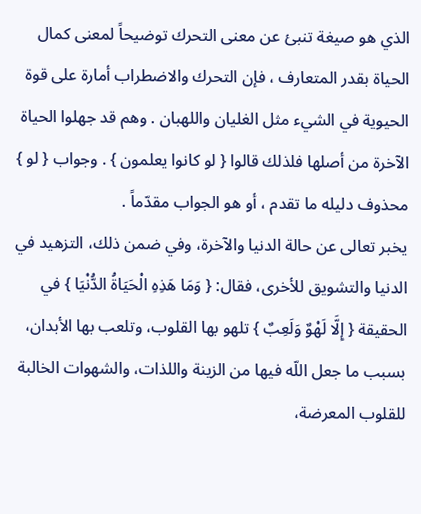الذي هو صيغة تنبئ عن معنى التحرك توضيحاً لمعنى كمال الحياة بقدر المتعارف ، فإن التحرك والاضطراب أمارة على قوة الحيوية في الشيء مثل الغليان واللهبان . وهم قد جهلوا الحياة الآخرة من أصلها فلذلك قالوا { لو كانوا يعلمون } . وجواب { لو } محذوف دليله ما تقدم ، أو هو الجواب مقدّماً .
يخبر تعالى عن حالة الدنيا والآخرة، وفي ضمن ذلك، التزهيد في الدنيا والتشويق للأخرى، فقال: { وَمَا هَذِهِ الْحَيَاةُ الدُّنْيَا } في الحقيقة { إِلَّا لَهْوٌ وَلَعِبٌ } تلهو بها القلوب، وتلعب بها الأبدان، بسبب ما جعل اللّه فيها من الزينة واللذات، والشهوات الخالبة للقلوب المعرضة،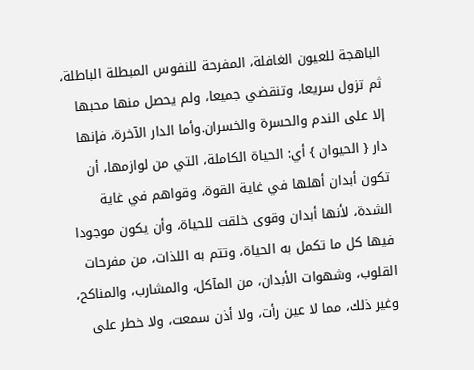الباهجة للعيون الغافلة، المفرحة للنفوس المبطلة الباطلة، ثم تزول سريعا، وتنقضي جميعا، ولم يحصل منها محبها إلا على الندم والحسرة والخسران.وأما الدار الآخرة، فإنها دار { الحيوان } أي: الحياة الكاملة، التي من لوازمها، أن تكون أبدان أهلها في غاية القوة، وقواهم في غاية الشدة، لأنها أبدان وقوى خلقت للحياة، وأن يكون موجودا فيها كل ما تكمل به الحياة، وتتم به اللذات، من مفرحات القلوب، وشهوات الأبدان، من المآكل، والمشارب، والمناكح، وغير ذلك، مما لا عين رأت، ولا أذن سمعت، ولا خطر على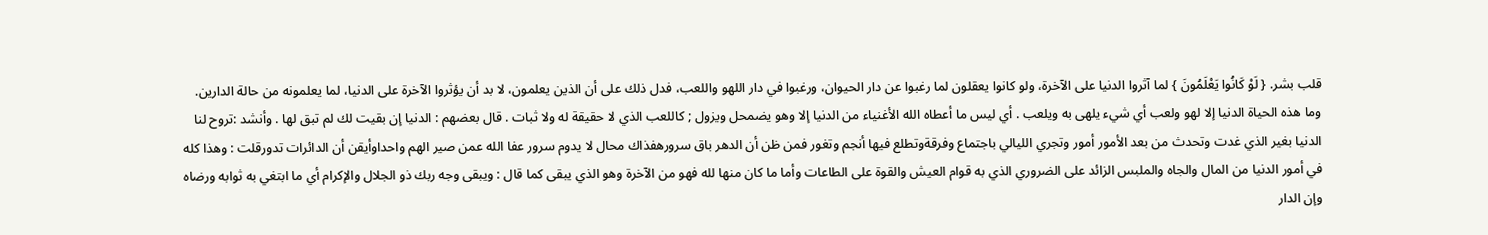قلب بشر. { لَوْ كَانُوا يَعْلَمُونَ } لما آثروا الدنيا على الآخرة، ولو كانوا يعقلون لما رغبوا عن دار الحيوان، ورغبوا في دار اللهو واللعب، فدل ذلك على أن الذين يعلمون، لا بد أن يؤثروا الآخرة على الدنيا، لما يعلمونه من حالة الدارين.
وما هذه الحياة الدنيا إلا لهو ولعب أي شيء يلهى به ويلعب . أي ليس ما أعطاه الله الأغنياء من الدنيا إلا وهو يضمحل ويزول ; كاللعب الذي لا حقيقة له ولا ثبات . قال بعضهم : الدنيا إن بقيت لك لم تبق لها . وأنشد :تروح لنا الدنيا بغير الذي غدت وتحدث من بعد الأمور أمور وتجري الليالي باجتماع وفرقةوتطلع فيها أنجم وتغور فمن ظن أن الدهر باق سرورهفذاك محال لا يدوم سرور عفا الله عمن صير الهم واحداوأيقن أن الدائرات تدورقلت : وهذا كله في أمور الدنيا من المال والجاه والملبس الزائد على الضروري الذي به قوام العيش والقوة على الطاعات وأما ما كان منها لله فهو من الآخرة وهو الذي يبقى كما قال : ويبقى وجه ربك ذو الجلال والإكرام أي ما ابتغي به ثوابه ورضاه وإن الدار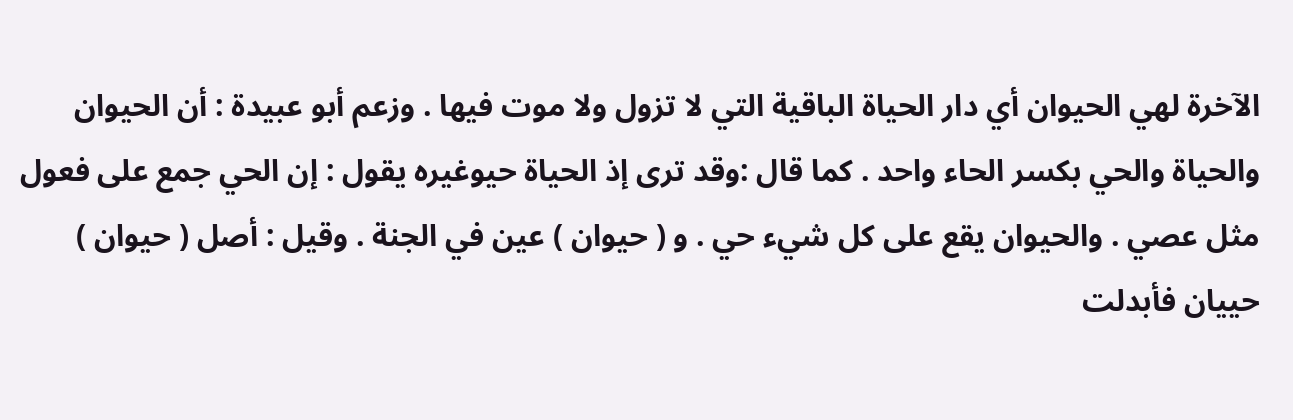الآخرة لهي الحيوان أي دار الحياة الباقية التي لا تزول ولا موت فيها . وزعم أبو عبيدة : أن الحيوان والحياة والحي بكسر الحاء واحد . كما قال :وقد ترى إذ الحياة حيوغيره يقول : إن الحي جمع على فعول مثل عصي . والحيوان يقع على كل شيء حي . و ( حيوان ) عين في الجنة . وقيل : أصل ( حيوان ) حييان فأبدلت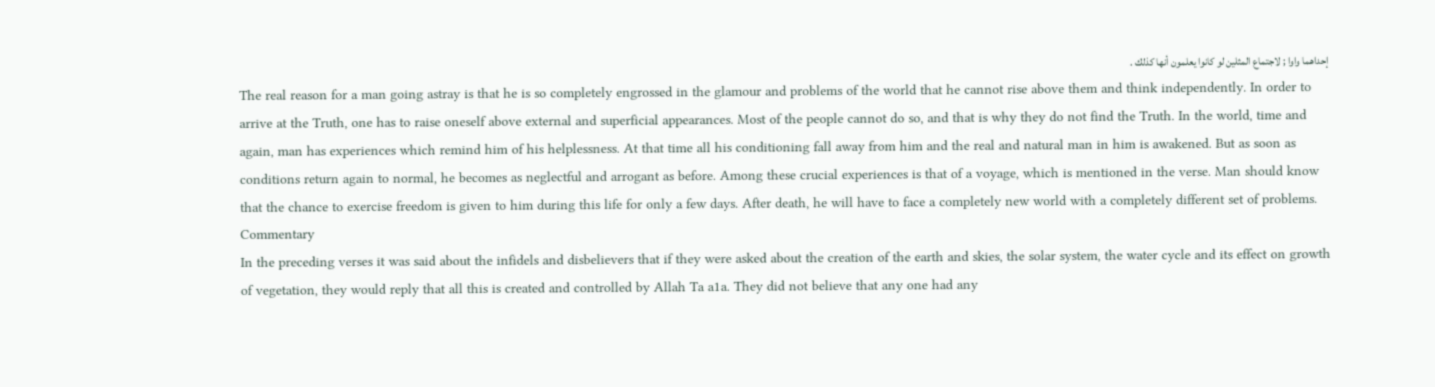إحداهما واوا ; لاجتماع المثلين لو كانوا يعلمون أنها كذلك .
The real reason for a man going astray is that he is so completely engrossed in the glamour and problems of the world that he cannot rise above them and think independently. In order to arrive at the Truth, one has to raise oneself above external and superficial appearances. Most of the people cannot do so, and that is why they do not find the Truth. In the world, time and again, man has experiences which remind him of his helplessness. At that time all his conditioning fall away from him and the real and natural man in him is awakened. But as soon as conditions return again to normal, he becomes as neglectful and arrogant as before. Among these crucial experiences is that of a voyage, which is mentioned in the verse. Man should know that the chance to exercise freedom is given to him during this life for only a few days. After death, he will have to face a completely new world with a completely different set of problems.
Commentary
In the preceding verses it was said about the infidels and disbelievers that if they were asked about the creation of the earth and skies, the solar system, the water cycle and its effect on growth of vegetation, they would reply that all this is created and controlled by Allah Ta a1a. They did not believe that any one had any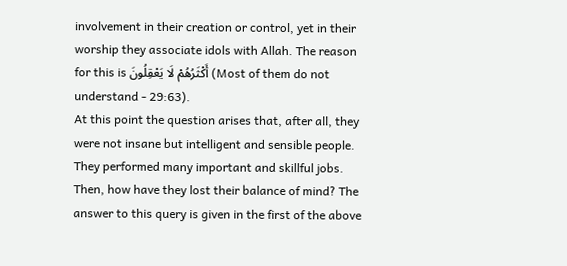involvement in their creation or control, yet in their worship they associate idols with Allah. The reason for this is أَكْثَرُهُمْ لَا يَعْقِلُونَ (Most of them do not understand - 29:63).
At this point the question arises that, after all, they were not insane but intelligent and sensible people. They performed many important and skillful jobs. Then, how have they lost their balance of mind? The answer to this query is given in the first of the above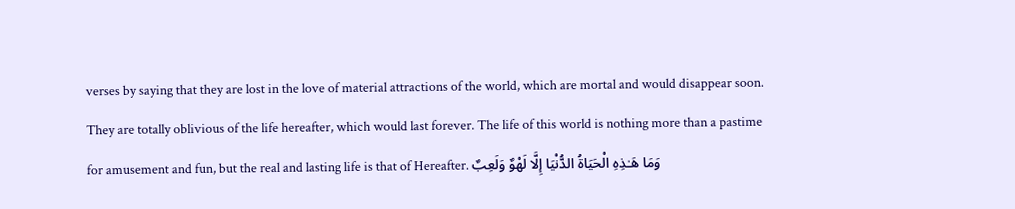verses by saying that they are lost in the love of material attractions of the world, which are mortal and would disappear soon. They are totally oblivious of the life hereafter, which would last forever. The life of this world is nothing more than a pastime for amusement and fun, but the real and lasting life is that of Hereafter. وَمَا هَـٰذِهِ الْحَيَاةُ الدُّنْيَا إِلَّا لَهْوٌ وَلَعِبٌ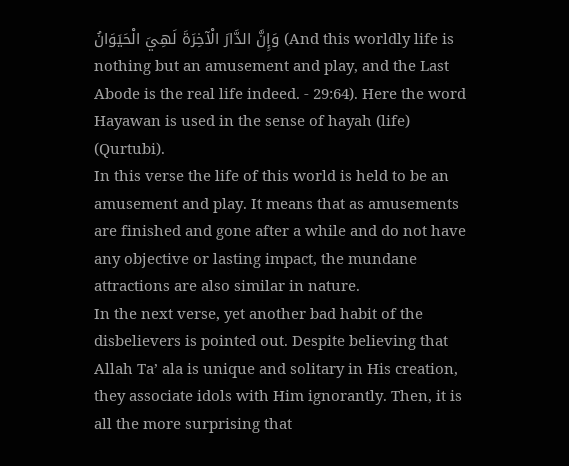وَإِنَّ الدَّارَ الْآخِرَةَ لَهِيَ الْحَيَوَانُ (And this worldly life is nothing but an amusement and play, and the Last Abode is the real life indeed. - 29:64). Here the word Hayawan is used in the sense of hayah (life) (Qurtubi).
In this verse the life of this world is held to be an amusement and play. It means that as amusements are finished and gone after a while and do not have any objective or lasting impact, the mundane attractions are also similar in nature.
In the next verse, yet another bad habit of the disbelievers is pointed out. Despite believing that Allah Ta’ ala is unique and solitary in His creation, they associate idols with Him ignorantly. Then, it is all the more surprising that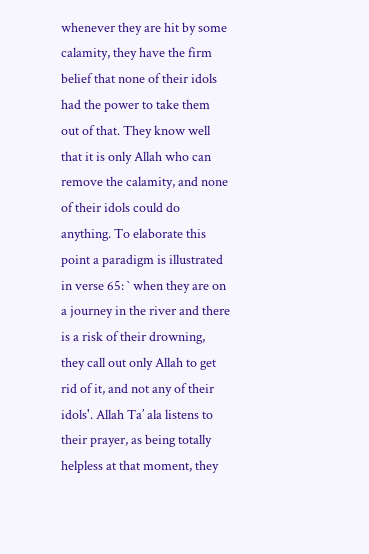whenever they are hit by some calamity, they have the firm belief that none of their idols had the power to take them out of that. They know well that it is only Allah who can remove the calamity, and none of their idols could do anything. To elaborate this point a paradigm is illustrated in verse 65: ` when they are on a journey in the river and there is a risk of their drowning, they call out only Allah to get rid of it, and not any of their idols'. Allah Ta’ ala listens to their prayer, as being totally helpless at that moment, they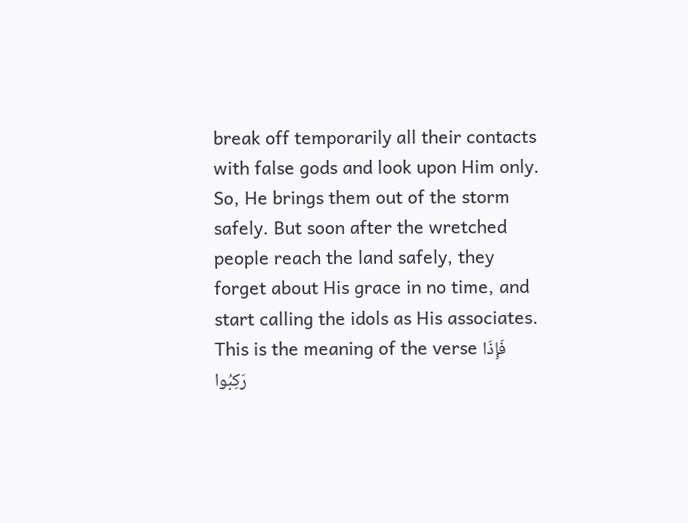break off temporarily all their contacts with false gods and look upon Him only. So, He brings them out of the storm safely. But soon after the wretched people reach the land safely, they forget about His grace in no time, and start calling the idols as His associates. This is the meaning of the verse فَإِذَا رَكِبُوا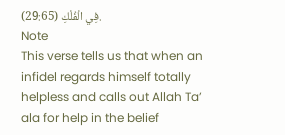فِي الْفُلْكِ (29:65).
Note
This verse tells us that when an infidel regards himself totally helpless and calls out Allah Ta’ ala for help in the belief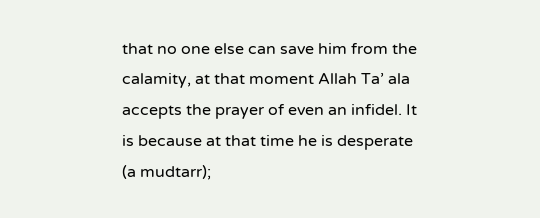that no one else can save him from the calamity, at that moment Allah Ta’ ala accepts the prayer of even an infidel. It is because at that time he is desperate (a mudtarr);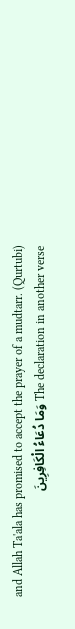and Allah Ta'ala has promised to accept the prayer of a mudtarr. (Qurtubi)
The declaration in another verse وَمَا دُعَاءُ الْكَافِرِينَ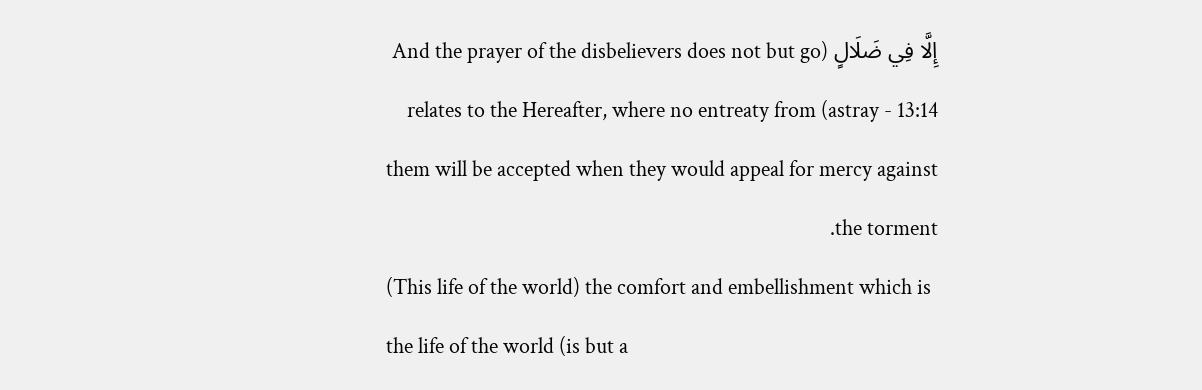إِلَّا فِي ضَلَالٍ (And the prayer of the disbelievers does not but go astray - 13:14) relates to the Hereafter, where no entreaty from them will be accepted when they would appeal for mercy against the torment.
(This life of the world) the comfort and embellishment which is the life of the world (is but a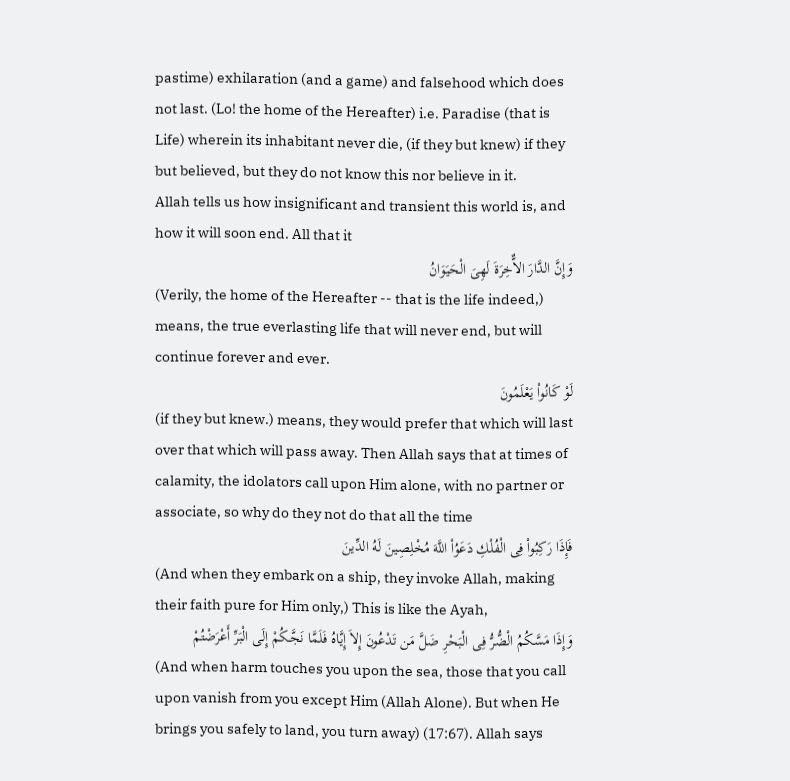pastime) exhilaration (and a game) and falsehood which does not last. (Lo! the home of the Hereafter) i.e. Paradise (that is Life) wherein its inhabitant never die, (if they but knew) if they but believed, but they do not know this nor believe in it.
Allah tells us how insignificant and transient this world is, and how it will soon end. All that it
وَإِنَّ الدَّارَ الاٌّخِرَةَ لَهِىَ الْحَيَوَانُ
(Verily, the home of the Hereafter -- that is the life indeed,) means, the true everlasting life that will never end, but will continue forever and ever.
لَوْ كَانُواْ يَعْلَمُونَ
(if they but knew.) means, they would prefer that which will last over that which will pass away. Then Allah says that at times of calamity, the idolators call upon Him alone, with no partner or associate, so why do they not do that all the time
فَإِذَا رَكِبُواْ فِى الْفُلْكِ دَعَوُاْ اللَّهَ مُخْلِصِينَ لَهُ الدِّينَ
(And when they embark on a ship, they invoke Allah, making their faith pure for Him only,) This is like the Ayah,
وَإِذَا مَسَّكُمُ الْضُّرُّ فِى الْبَحْرِ ضَلَّ مَن تَدْعُونَ إِلاَ إِيَّاهُ فَلَمَّا نَجَّـكُمْ إِلَى الْبَرِّ أَعْرَضْتُمْ
(And when harm touches you upon the sea, those that you call upon vanish from you except Him (Allah Alone). But when He brings you safely to land, you turn away) (17:67). Allah says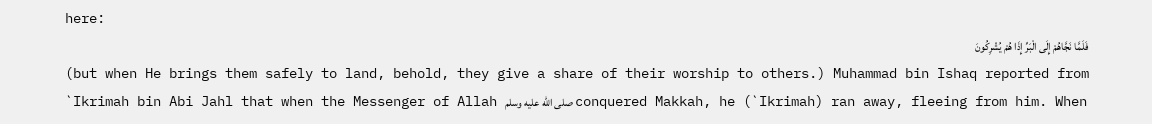here:
فَلَمَّا نَجَّاهُمْ إِلَى الْبَرِّ إِذَا هُمْ يُشْرِكُونَ
(but when He brings them safely to land, behold, they give a share of their worship to others.) Muhammad bin Ishaq reported from `Ikrimah bin Abi Jahl that when the Messenger of Allah صلى الله عليه وسلم conquered Makkah, he (`Ikrimah) ran away, fleeing from him. When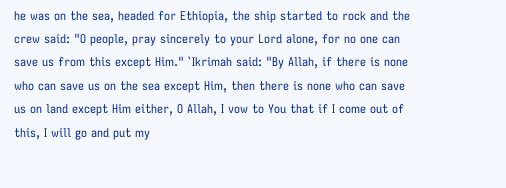he was on the sea, headed for Ethiopia, the ship started to rock and the crew said: "O people, pray sincerely to your Lord alone, for no one can save us from this except Him." `Ikrimah said: "By Allah, if there is none who can save us on the sea except Him, then there is none who can save us on land except Him either, O Allah, I vow to You that if I come out of this, I will go and put my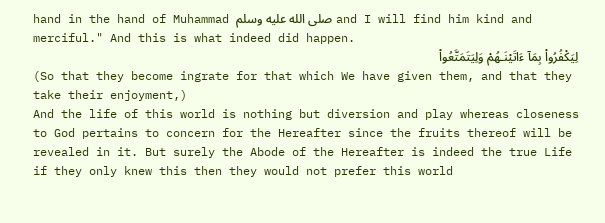hand in the hand of Muhammad صلى الله عليه وسلم and I will find him kind and merciful." And this is what indeed did happen.
لِيَكْفُرُواْ بِمَآ ءَاتَيْنَـهُمْ وَلِيَتَمَتَّعُواْ
(So that they become ingrate for that which We have given them, and that they take their enjoyment,)
And the life of this world is nothing but diversion and play whereas closeness to God pertains to concern for the Hereafter since the fruits thereof will be revealed in it. But surely the Abode of the Hereafter is indeed the true Life if they only knew this then they would not prefer this world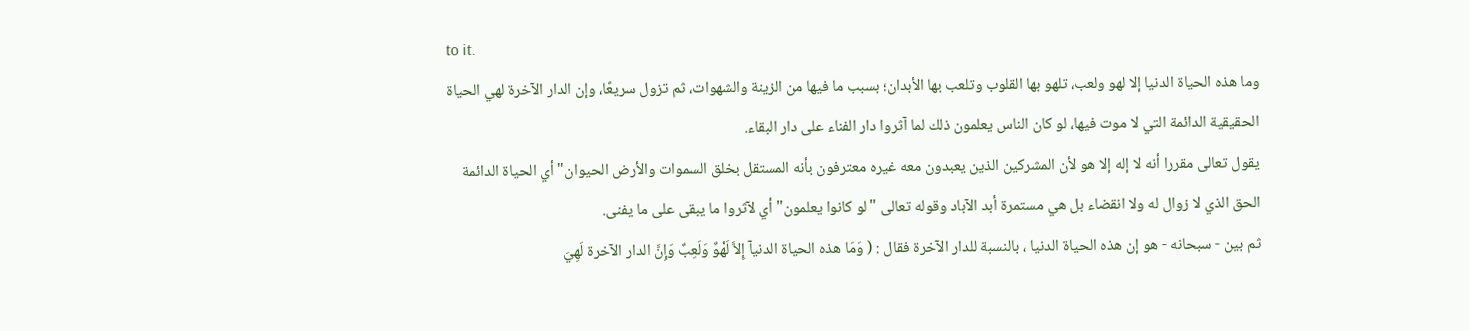to it.
وما هذه الحياة الدنيا إلا لهو ولعب، تلهو بها القلوب وتلعب بها الأبدان؛ بسبب ما فيها من الزينة والشهوات، ثم تزول سريعًا، وإن الدار الآخرة لهي الحياة الحقيقية الدائمة التي لا موت فيها، لو كان الناس يعلمون ذلك لما آثروا دار الفناء على دار البقاء.
يقول تعالى مقررا أنه لا إله إلا هو لأن المشركين الذين يعبدون معه غيره معترفون بأنه المستقل بخلق السموات والأرض الحيوان" أي الحياة الدائمة الحق الذي لا زوال له ولا انقضاء بل هي مستمرة أبد الآباد وقوله تعالى "لو كانوا يعلمون" أي لآثروا ما يبقى على ما يفنى.
ثم بين - سبحانه - هو إن هذه الحياة الدنيا ، بالنسبة للدار الآخرة فقال : ( وَمَا هذه الحياة الدنيآ إِلاَّ لَهْوٌ وَلَعِبٌ وَإِنَّ الدار الآخرة لَهِيَ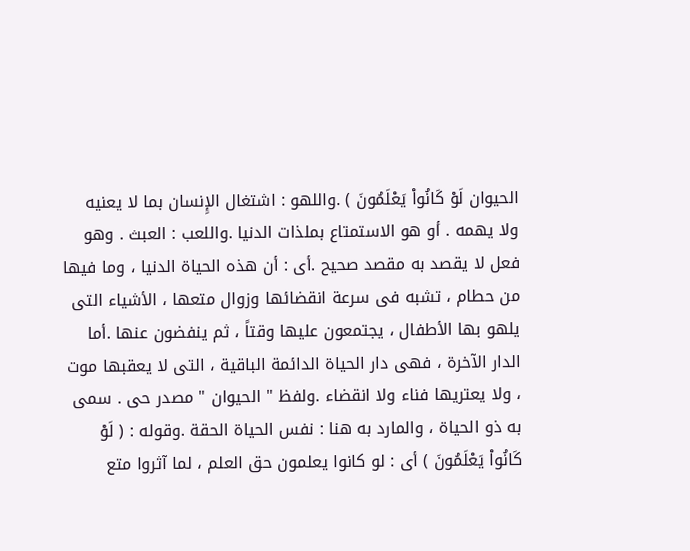الحيوان لَوْ كَانُواْ يَعْلَمُونَ ) .واللهو : اشتغال الإِنسان بما لا يعنيه ولا يهمه . أو هو الاستمتاع بملذات الدنيا .واللعب : العبث . وهو فعل لا يقصد به مقصد صحيح .أى : أن هذه الحياة الدنيا ، وما فيها من حطام ، تشبه فى سرعة انقضائها وزوال متعها ، الأشياء التى يلهو بها الأطفال ، يجتمعون عليها وقتاً ، ثم ينفضون عنها .أما الدار الآخرة ، فهى دار الحياة الدائمة الباقية ، التى لا يعقبها موت ، ولا يعتريها فناء ولا انقضاء .ولفظ " الحيوان " مصدر حى . سمى به ذو الحياة ، والمارد به هنا : نفس الحياة الحقة .وقوله : ( لَوْ كَانُواْ يَعْلَمُونَ ) أى : لو كانوا يعلمون حق العلم ، لما آثروا متع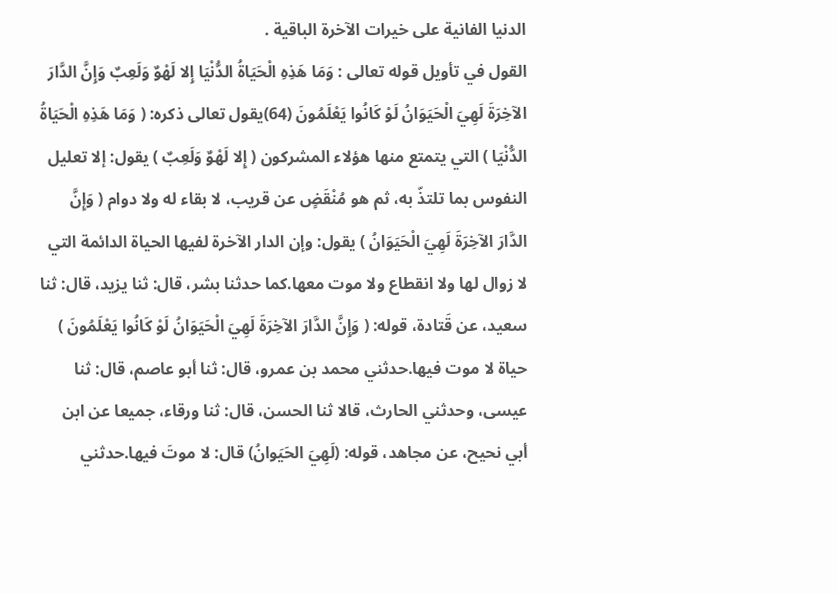الدنيا الفانية على خيرات الآخرة الباقية .
القول في تأويل قوله تعالى : وَمَا هَذِهِ الْحَيَاةُ الدُّنْيَا إِلا لَهْوٌ وَلَعِبٌ وَإِنَّ الدَّارَ الآخِرَةَ لَهِيَ الْحَيَوَانُ لَوْ كَانُوا يَعْلَمُونَ (64)يقول تعالى ذكره: ( وَمَا هَذِهِ الْحَيَاةُ الدُّنْيَا ) التي يتمتع منها هؤلاء المشركون ( إِلا لَهْوٌ وَلَعِبٌ ) يقول: إلا تعليل النفوس بما تلتذّ به، ثم هو مُنْقَضٍ عن قريب، لا بقاء له ولا دوام ( وَإِنَّ الدَّارَ الآخِرَةَ لَهِيَ الْحَيَوَانُ ) يقول: وإن الدار الآخرة لفيها الحياة الدائمة التي لا زوال لها ولا انقطاع ولا موت معها.كما حدثنا بشر، قال: ثنا يزيد، قال: ثنا سعيد، عن قَتادة، قوله: ( وَإِنَّ الدَّارَ الآخِرَةَ لَهِيَ الْحَيَوَانُ لَوْ كَانُوا يَعْلَمُونَ ) حياة لا موت فيها.حدثني محمد بن عمرو، قال: ثنا أبو عاصم، قال: ثنا عيسى، وحدثني الحارث، قالا ثنا الحسن، قال: ثنا ورقاء، جميعا عن ابن أبي نحيح، عن مجاهد، قوله: (لَهِيَ الحَيَوانُ) قال: لا موتَ فيها.حدثني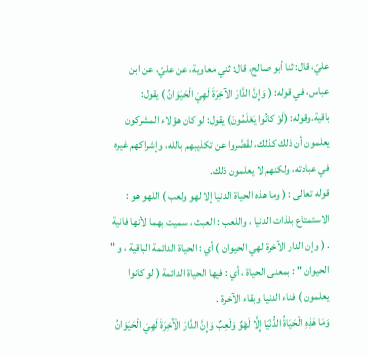عليّ، قال: ثنا أبو صالح، قال: ثني معاوية، عن عليّ، عن ابن عباس، في قوله: ( وَإِنَّ الدَّارَ الآخِرَةَ لَهِيَ الْحَيَوَانُ ) يقول: باقية.وقوله: (لَوْ كانُوا يَعْلَمُونَ) يقول: لو كان هؤلاء المشركون يعلمون أن ذلك كذلك، لقَصَّروا عن تكذيبهم بالله، وإشراكهم غيره في عبادته، ولكنهم لا يعلمون ذلك.
قوله تعالى : ( وما هذه الحياة الدنيا إلا لهو ولعب ) اللهو هو : الاستمتاع بلذات الدنيا ، واللعب : العبث ، سميت بهما لأنها فانية . ( وإن الدار الآخرة لهي الحيوان ) أي : الحياة الدائمة الباقية ، و " الحيوان " : بمعنى الحياة ، أي : فيها الحياة الدائمة ( لو كانوا يعلمون ) فناء الدنيا وبقاء الآخرة .
وَمَا هَذِهِ الْحَيَاةُ الدُّنْيَا إِلَّا لَهْوٌ وَلَعِبٌ وَإِنَّ الدَّارَ الْآَخِرَةَ لَهِيَ الْحَيَوَانُ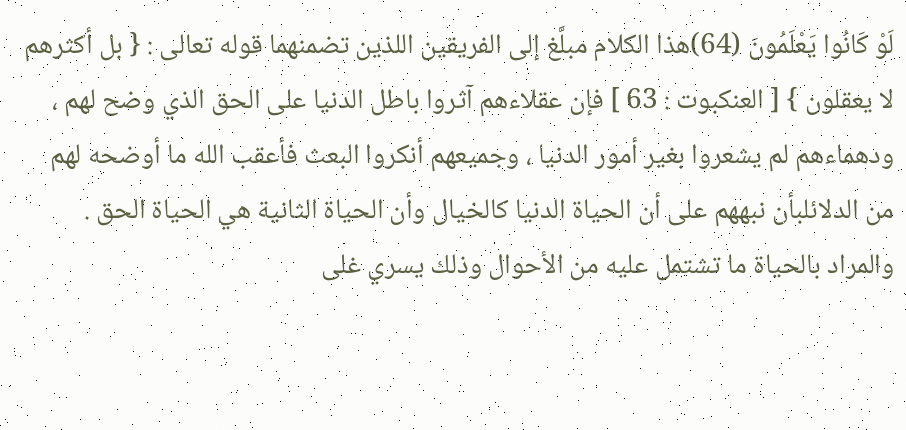لَوْ كَانُوا يَعْلَمُونَ (64)هذا الكلام مبلَّغ إلى الفريقين اللذين تضمنهما قوله تعالى : { بل أكثرهم لا يعقلون } [ العنكبوت : 63 ] فإن عقلاءهم آثروا باطل الدنيا على الحق الذي وضح لهم ، ودهماءهم لم يشعروا بغير أمور الدنيا ، وجميعهم أنكروا البعث فأعقب الله ما أوضحه لهم من الدلائلبأن نبههم على أن الحياة الدنيا كالخيال وأن الحياة الثانية هي الحياة الحق . والمراد بالحياة ما تشتمل عليه من الأحوال وذلك يسري غلى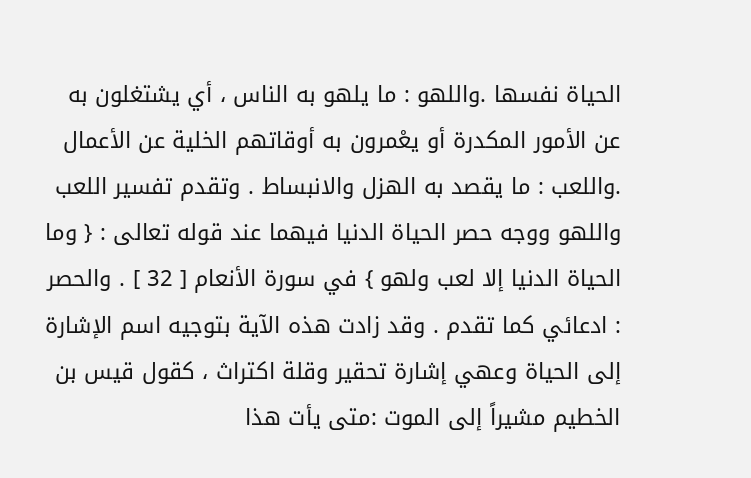الحياة نفسها .واللهو : ما يلهو به الناس ، أي يشتغلون به عن الأمور المكدرة أو يعْمرون به أوقاتهم الخلية عن الأعمال .واللعب : ما يقصد به الهزل والانبساط . وتقدم تفسير اللعب واللهو ووجه حصر الحياة الدنيا فيهما عند قوله تعالى : { وما الحياة الدنيا إلا لعب ولهو } في سورة الأنعام [ 32 ] . والحصر : ادعائي كما تقدم . وقد زادت هذه الآية بتوجيه اسم الإشارة إلى الحياة وعهي إشارة تحقير وقلة اكتراث ، كقول قيس بن الخطيم مشيراً إلى الموت :متى يأت هذا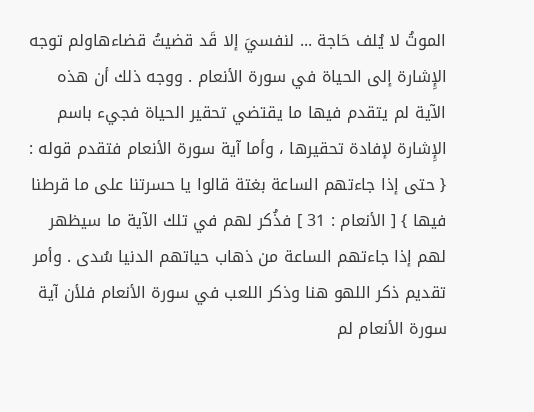الموتُ لا يُلف حَاجة ... لنفسيَ إلا قَد قضيتُ قضاءهاولم توجه الإِشارة إلى الحياة في سورة الأنعام . ووجه ذلك أن هذه الآية لم يتقدم فيها ما يقتضي تحقير الحياة فجيء باسم الإِشارة لإفادة تحقيرها ، وأما آية سورة الأنعام فتقدم قوله : { حتى إذا جاءتهم الساعة بغتة قالوا يا حسرتنا على ما قرطنا فيها } [ الأنعام : 31 ] فذُكر لهم في تلك الآية ما سيظهر لهم إذا جاءتهم الساعة من ذهاب حياتهم الدنيا سُدى . وأمر تقديم ذكر اللهو هنا وذكر اللعب في سورة الأنعام فلأن آية سورة الأنعام لم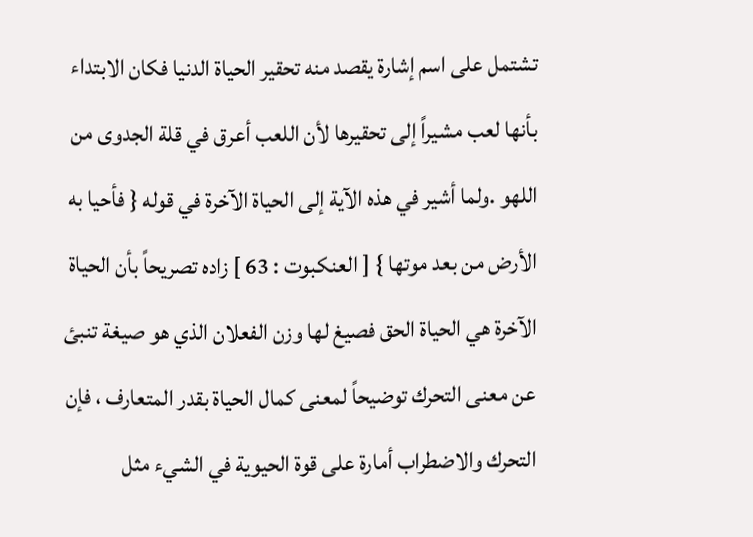تشتمل على اسم إشارة يقصد منه تحقير الحياة الدنيا فكان الابتداء بأنها لعب مشيراً إلى تحقيرها لأن اللعب أعرق في قلة الجدوى من اللهو .ولما أشير في هذه الآية إلى الحياة الآخرة في قوله { فأحيا به الأرض من بعد موتها } [ العنكبوت : 63 ] زاده تصريحاً بأن الحياة الآخرة هي الحياة الحق فصيغ لها وزن الفعلان الذي هو صيغة تنبئ عن معنى التحرك توضيحاً لمعنى كمال الحياة بقدر المتعارف ، فإن التحرك والاضطراب أمارة على قوة الحيوية في الشيء مثل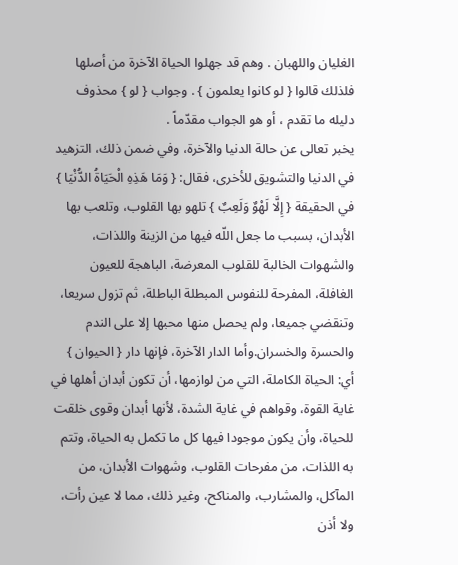الغليان واللهبان . وهم قد جهلوا الحياة الآخرة من أصلها فلذلك قالوا { لو كانوا يعلمون } . وجواب { لو } محذوف دليله ما تقدم ، أو هو الجواب مقدّماً .
يخبر تعالى عن حالة الدنيا والآخرة، وفي ضمن ذلك، التزهيد في الدنيا والتشويق للأخرى، فقال: { وَمَا هَذِهِ الْحَيَاةُ الدُّنْيَا } في الحقيقة { إِلَّا لَهْوٌ وَلَعِبٌ } تلهو بها القلوب، وتلعب بها الأبدان، بسبب ما جعل اللّه فيها من الزينة واللذات، والشهوات الخالبة للقلوب المعرضة، الباهجة للعيون الغافلة، المفرحة للنفوس المبطلة الباطلة، ثم تزول سريعا، وتنقضي جميعا، ولم يحصل منها محبها إلا على الندم والحسرة والخسران.وأما الدار الآخرة، فإنها دار { الحيوان } أي: الحياة الكاملة، التي من لوازمها، أن تكون أبدان أهلها في غاية القوة، وقواهم في غاية الشدة، لأنها أبدان وقوى خلقت للحياة، وأن يكون موجودا فيها كل ما تكمل به الحياة، وتتم به اللذات، من مفرحات القلوب، وشهوات الأبدان، من المآكل، والمشارب، والمناكح، وغير ذلك، مما لا عين رأت، ولا أذن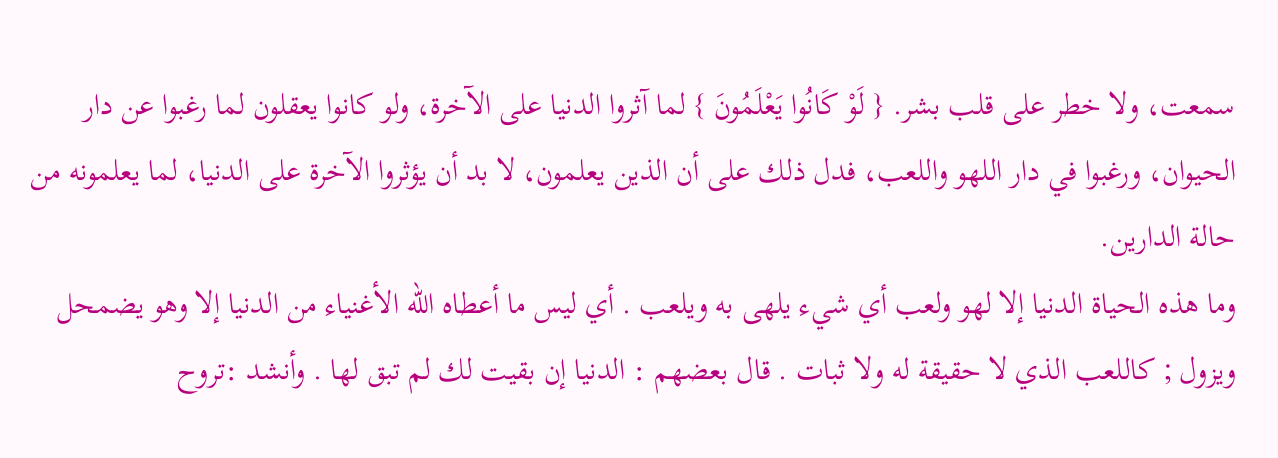سمعت، ولا خطر على قلب بشر. { لَوْ كَانُوا يَعْلَمُونَ } لما آثروا الدنيا على الآخرة، ولو كانوا يعقلون لما رغبوا عن دار الحيوان، ورغبوا في دار اللهو واللعب، فدل ذلك على أن الذين يعلمون، لا بد أن يؤثروا الآخرة على الدنيا، لما يعلمونه من حالة الدارين.
وما هذه الحياة الدنيا إلا لهو ولعب أي شيء يلهى به ويلعب . أي ليس ما أعطاه الله الأغنياء من الدنيا إلا وهو يضمحل ويزول ; كاللعب الذي لا حقيقة له ولا ثبات . قال بعضهم : الدنيا إن بقيت لك لم تبق لها . وأنشد :تروح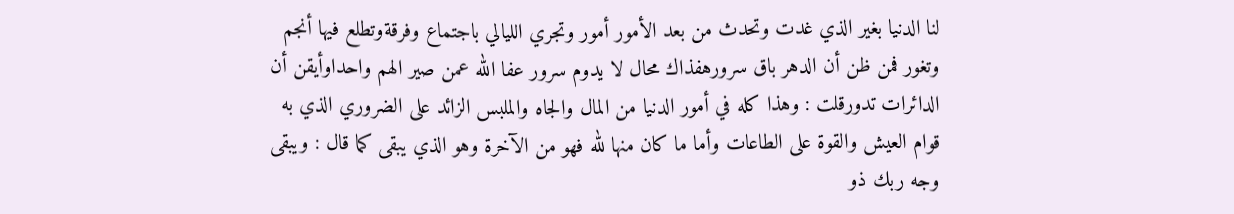لنا الدنيا بغير الذي غدت وتحدث من بعد الأمور أمور وتجري الليالي باجتماع وفرقةوتطلع فيها أنجم وتغور فمن ظن أن الدهر باق سرورهفذاك محال لا يدوم سرور عفا الله عمن صير الهم واحداوأيقن أن الدائرات تدورقلت : وهذا كله في أمور الدنيا من المال والجاه والملبس الزائد على الضروري الذي به قوام العيش والقوة على الطاعات وأما ما كان منها لله فهو من الآخرة وهو الذي يبقى كما قال : ويبقى وجه ربك ذو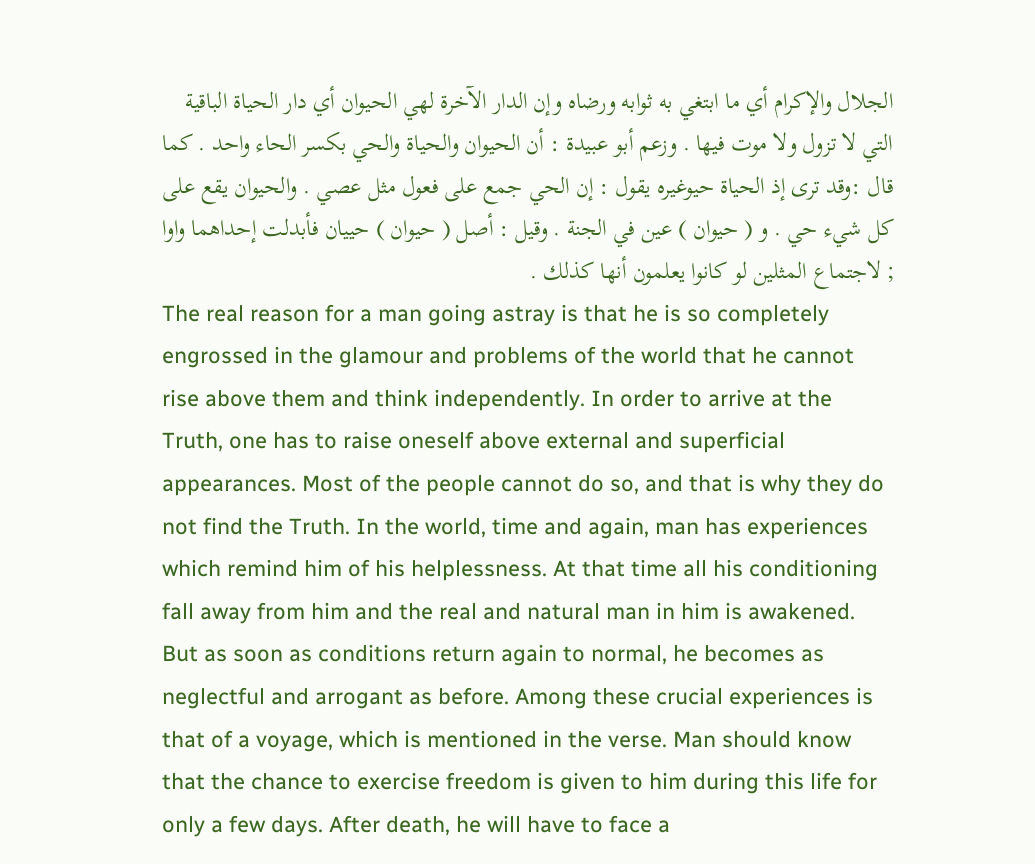الجلال والإكرام أي ما ابتغي به ثوابه ورضاه وإن الدار الآخرة لهي الحيوان أي دار الحياة الباقية التي لا تزول ولا موت فيها . وزعم أبو عبيدة : أن الحيوان والحياة والحي بكسر الحاء واحد . كما قال :وقد ترى إذ الحياة حيوغيره يقول : إن الحي جمع على فعول مثل عصي . والحيوان يقع على كل شيء حي . و ( حيوان ) عين في الجنة . وقيل : أصل ( حيوان ) حييان فأبدلت إحداهما واوا ; لاجتماع المثلين لو كانوا يعلمون أنها كذلك .
The real reason for a man going astray is that he is so completely engrossed in the glamour and problems of the world that he cannot rise above them and think independently. In order to arrive at the Truth, one has to raise oneself above external and superficial appearances. Most of the people cannot do so, and that is why they do not find the Truth. In the world, time and again, man has experiences which remind him of his helplessness. At that time all his conditioning fall away from him and the real and natural man in him is awakened. But as soon as conditions return again to normal, he becomes as neglectful and arrogant as before. Among these crucial experiences is that of a voyage, which is mentioned in the verse. Man should know that the chance to exercise freedom is given to him during this life for only a few days. After death, he will have to face a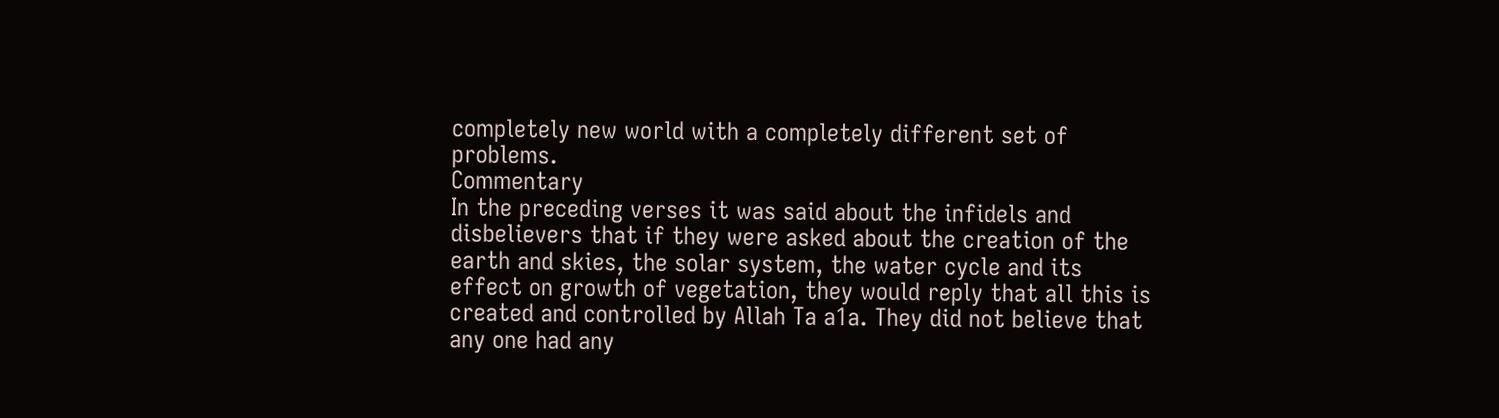completely new world with a completely different set of problems.
Commentary
In the preceding verses it was said about the infidels and disbelievers that if they were asked about the creation of the earth and skies, the solar system, the water cycle and its effect on growth of vegetation, they would reply that all this is created and controlled by Allah Ta a1a. They did not believe that any one had any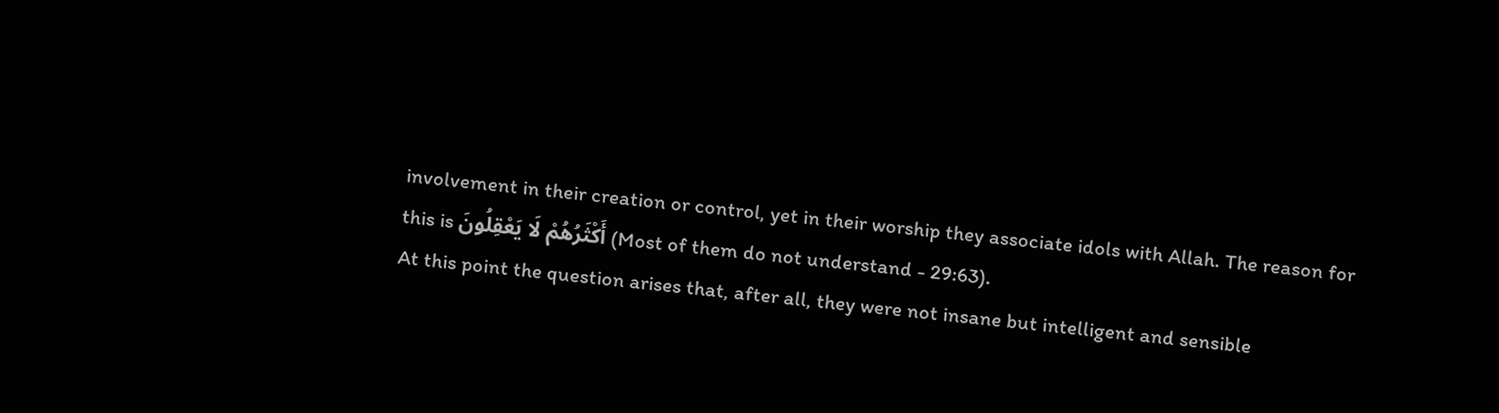involvement in their creation or control, yet in their worship they associate idols with Allah. The reason for this is أَكْثَرُهُمْ لَا يَعْقِلُونَ (Most of them do not understand - 29:63).
At this point the question arises that, after all, they were not insane but intelligent and sensible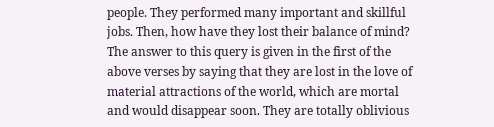people. They performed many important and skillful jobs. Then, how have they lost their balance of mind? The answer to this query is given in the first of the above verses by saying that they are lost in the love of material attractions of the world, which are mortal and would disappear soon. They are totally oblivious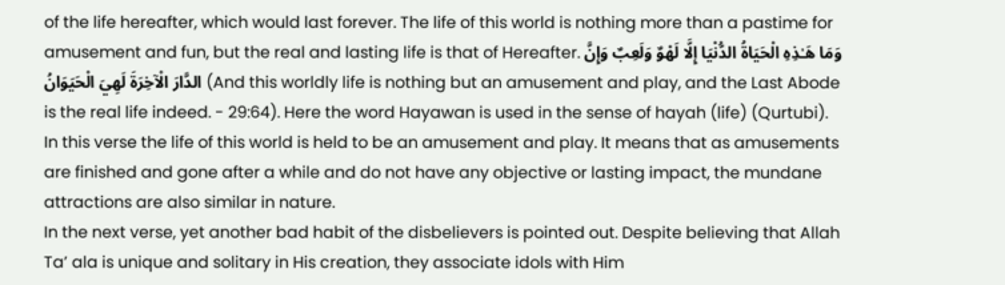of the life hereafter, which would last forever. The life of this world is nothing more than a pastime for amusement and fun, but the real and lasting life is that of Hereafter. وَمَا هَـٰذِهِ الْحَيَاةُ الدُّنْيَا إِلَّا لَهْوٌ وَلَعِبٌ وَإِنَّ الدَّارَ الْآخِرَةَ لَهِيَ الْحَيَوَانُ (And this worldly life is nothing but an amusement and play, and the Last Abode is the real life indeed. - 29:64). Here the word Hayawan is used in the sense of hayah (life) (Qurtubi).
In this verse the life of this world is held to be an amusement and play. It means that as amusements are finished and gone after a while and do not have any objective or lasting impact, the mundane attractions are also similar in nature.
In the next verse, yet another bad habit of the disbelievers is pointed out. Despite believing that Allah Ta’ ala is unique and solitary in His creation, they associate idols with Him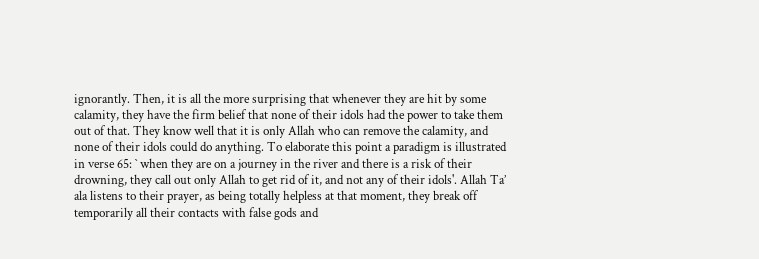ignorantly. Then, it is all the more surprising that whenever they are hit by some calamity, they have the firm belief that none of their idols had the power to take them out of that. They know well that it is only Allah who can remove the calamity, and none of their idols could do anything. To elaborate this point a paradigm is illustrated in verse 65: ` when they are on a journey in the river and there is a risk of their drowning, they call out only Allah to get rid of it, and not any of their idols'. Allah Ta’ ala listens to their prayer, as being totally helpless at that moment, they break off temporarily all their contacts with false gods and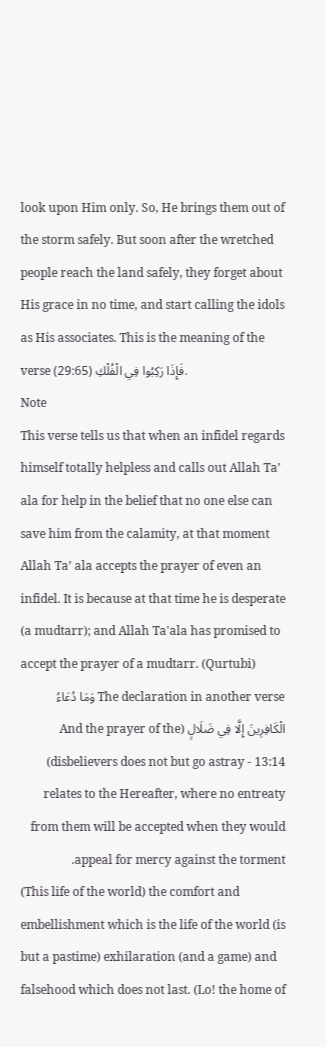look upon Him only. So, He brings them out of the storm safely. But soon after the wretched people reach the land safely, they forget about His grace in no time, and start calling the idols as His associates. This is the meaning of the verse فَإِذَا رَكِبُوا فِي الْفُلْكِ (29:65).
Note
This verse tells us that when an infidel regards himself totally helpless and calls out Allah Ta’ ala for help in the belief that no one else can save him from the calamity, at that moment Allah Ta’ ala accepts the prayer of even an infidel. It is because at that time he is desperate (a mudtarr); and Allah Ta'ala has promised to accept the prayer of a mudtarr. (Qurtubi)
The declaration in another verse وَمَا دُعَاءُ الْكَافِرِينَ إِلَّا فِي ضَلَالٍ (And the prayer of the disbelievers does not but go astray - 13:14) relates to the Hereafter, where no entreaty from them will be accepted when they would appeal for mercy against the torment.
(This life of the world) the comfort and embellishment which is the life of the world (is but a pastime) exhilaration (and a game) and falsehood which does not last. (Lo! the home of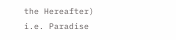the Hereafter) i.e. Paradise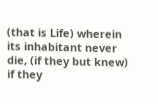(that is Life) wherein its inhabitant never die, (if they but knew) if they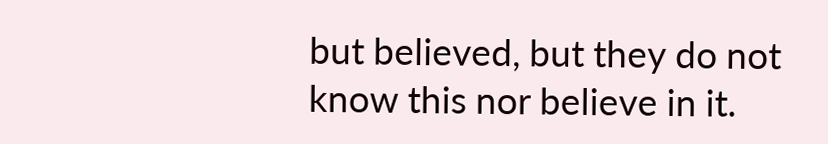but believed, but they do not know this nor believe in it.